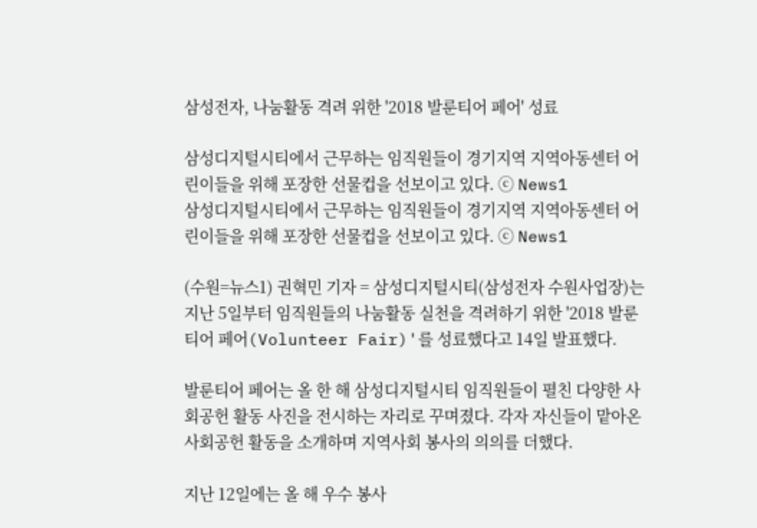삼성전자, 나눔활동 격려 위한 '2018 발룬티어 페어' 성료

삼성디지털시티에서 근무하는 임직원들이 경기지역 지역아동센터 어린이들을 위해 포장한 선물컵을 선보이고 있다. ⓒ News1
삼성디지털시티에서 근무하는 임직원들이 경기지역 지역아동센터 어린이들을 위해 포장한 선물컵을 선보이고 있다. ⓒ News1

(수원=뉴스1) 권혁민 기자 = 삼성디지털시티(삼성전자 수원사업장)는 지난 5일부터 임직원들의 나눔활동 실천을 격려하기 위한 '2018 발룬티어 페어(Volunteer Fair)'를 성료했다고 14일 발표했다.

발룬티어 페어는 올 한 해 삼성디지털시티 임직원들이 펼친 다양한 사회공헌 활동 사진을 전시하는 자리로 꾸며졌다. 각자 자신들이 맡아온 사회공헌 활동을 소개하며 지역사회 봉사의 의의를 더했다.

지난 12일에는 올 해 우수 봉사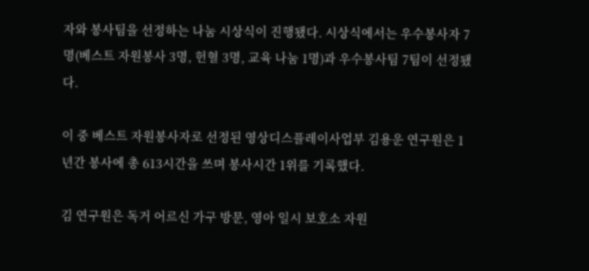자와 봉사팀을 선정하는 나눔 시상식이 진행됐다. 시상식에서는 우수봉사자 7명(베스트 자원봉사 3명, 헌혈 3명, 교육 나눔 1명)과 우수봉사팀 7팀이 선정됐다.

이 중 베스트 자원봉사자로 선정된 영상디스플레이사업부 김용운 연구원은 1년간 봉사에 총 613시간을 쓰며 봉사시간 1위를 기록했다.

김 연구원은 독거 어르신 가구 방문, 영아 일시 보호소 자원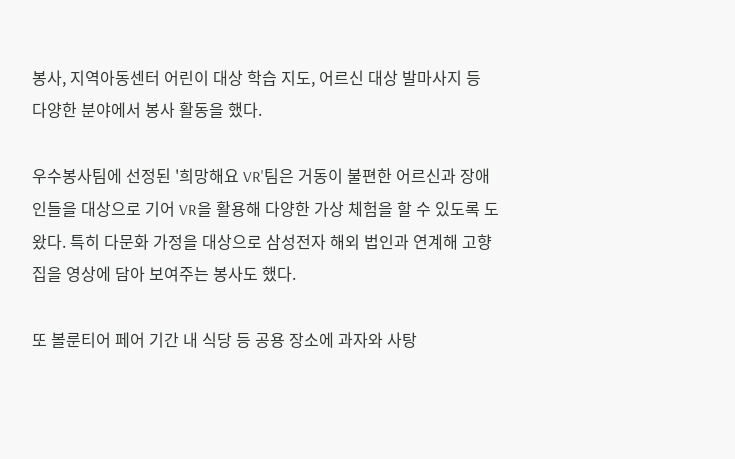봉사, 지역아동센터 어린이 대상 학습 지도, 어르신 대상 발마사지 등 다양한 분야에서 봉사 활동을 했다.

우수봉사팀에 선정된 '희망해요 VR'팀은 거동이 불편한 어르신과 장애인들을 대상으로 기어 VR을 활용해 다양한 가상 체험을 할 수 있도록 도왔다. 특히 다문화 가정을 대상으로 삼성전자 해외 법인과 연계해 고향집을 영상에 담아 보여주는 봉사도 했다.

또 볼룬티어 페어 기간 내 식당 등 공용 장소에 과자와 사탕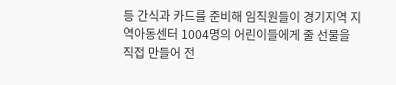등 간식과 카드를 준비해 임직원들이 경기지역 지역아동센터 1004명의 어린이들에게 줄 선물을 직접 만들어 전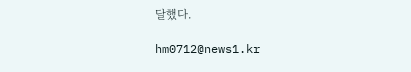달했다.

hm0712@news1.kr